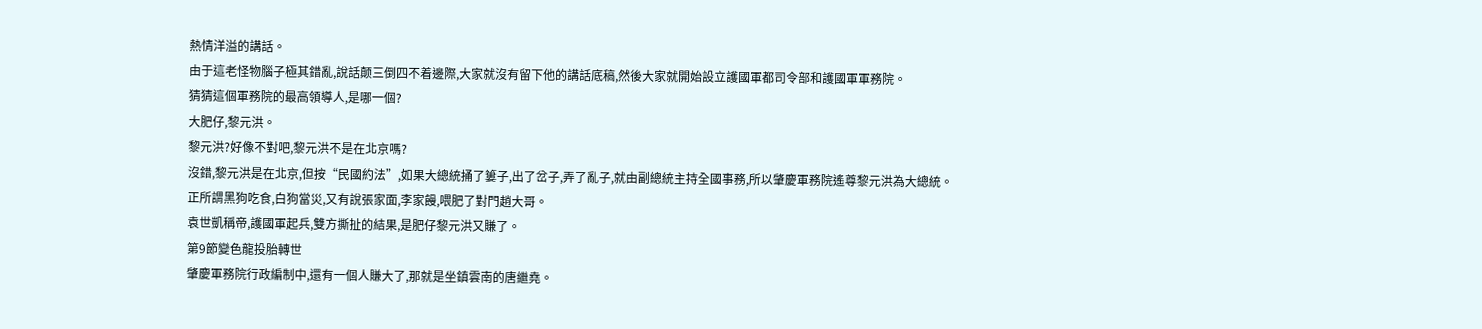熱情洋溢的講話。
由于這老怪物腦子極其錯亂,說話颠三倒四不着邊際,大家就沒有留下他的講話底稿,然後大家就開始設立護國軍都司令部和護國軍軍務院。
猜猜這個軍務院的最高領導人,是哪一個?
大肥仔,黎元洪。
黎元洪?好像不對吧,黎元洪不是在北京嗎?
沒錯,黎元洪是在北京,但按“民國約法”,如果大總統捅了簍子,出了岔子,弄了亂子,就由副總統主持全國事務,所以肇慶軍務院遙尊黎元洪為大總統。
正所謂黑狗吃食,白狗當災,又有說張家面,李家饅,喂肥了對門趙大哥。
袁世凱稱帝,護國軍起兵,雙方撕扯的結果,是肥仔黎元洪又賺了。
第9節變色龍投胎轉世
肇慶軍務院行政編制中,還有一個人賺大了,那就是坐鎮雲南的唐繼堯。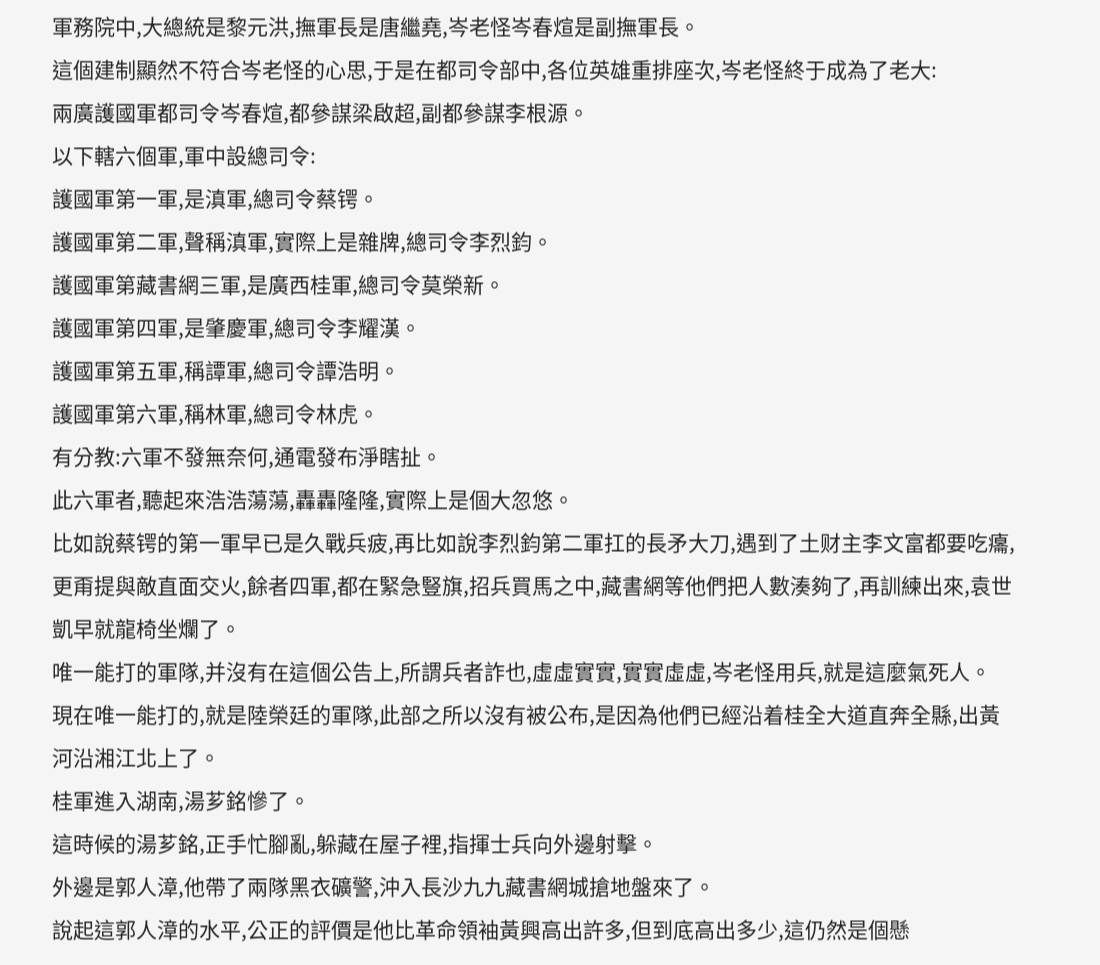軍務院中,大總統是黎元洪,撫軍長是唐繼堯,岑老怪岑春煊是副撫軍長。
這個建制顯然不符合岑老怪的心思,于是在都司令部中,各位英雄重排座次,岑老怪終于成為了老大:
兩廣護國軍都司令岑春煊,都參謀梁啟超,副都參謀李根源。
以下轄六個軍,軍中設總司令:
護國軍第一軍,是滇軍,總司令蔡锷。
護國軍第二軍,聲稱滇軍,實際上是雜牌,總司令李烈鈞。
護國軍第藏書網三軍,是廣西桂軍,總司令莫榮新。
護國軍第四軍,是肇慶軍,總司令李耀漢。
護國軍第五軍,稱譚軍,總司令譚浩明。
護國軍第六軍,稱林軍,總司令林虎。
有分教:六軍不發無奈何,通電發布淨瞎扯。
此六軍者,聽起來浩浩蕩蕩,轟轟隆隆,實際上是個大忽悠。
比如說蔡锷的第一軍早已是久戰兵疲,再比如說李烈鈞第二軍扛的長矛大刀,遇到了土财主李文富都要吃癟,更甭提與敵直面交火,餘者四軍,都在緊急豎旗,招兵買馬之中,藏書網等他們把人數湊夠了,再訓練出來,袁世凱早就龍椅坐爛了。
唯一能打的軍隊,并沒有在這個公告上,所謂兵者詐也,虛虛實實,實實虛虛,岑老怪用兵,就是這麼氣死人。
現在唯一能打的,就是陸榮廷的軍隊,此部之所以沒有被公布,是因為他們已經沿着桂全大道直奔全縣,出黃河沿湘江北上了。
桂軍進入湖南,湯芗銘慘了。
這時候的湯芗銘,正手忙腳亂,躲藏在屋子裡,指揮士兵向外邊射擊。
外邊是郭人漳,他帶了兩隊黑衣礦警,沖入長沙九九藏書網城搶地盤來了。
說起這郭人漳的水平,公正的評價是他比革命領袖黃興高出許多,但到底高出多少,這仍然是個懸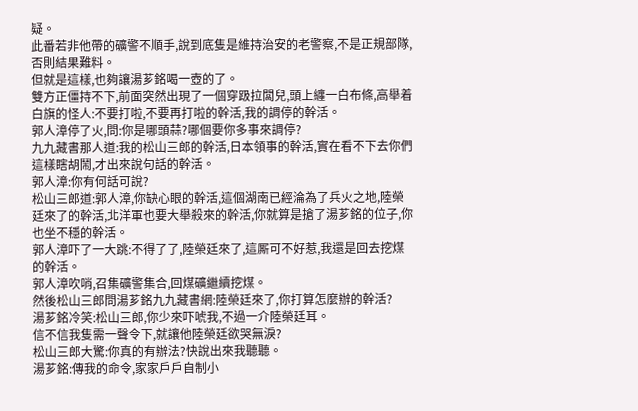疑。
此番若非他帶的礦警不順手,說到底隻是維持治安的老警察,不是正規部隊,否則結果難料。
但就是這樣,也夠讓湯芗銘喝一壺的了。
雙方正僵持不下,前面突然出現了一個穿趿拉闆兒,頭上纏一白布條,高舉着白旗的怪人:不要打啦,不要再打啦的幹活,我的調停的幹活。
郭人漳停了火,問:你是哪頭蒜?哪個要你多事來調停?
九九藏書那人道:我的松山三郎的幹活,日本領事的幹活,實在看不下去你們這樣瞎胡鬧,才出來說句話的幹活。
郭人漳:你有何話可說?
松山三郎道:郭人漳,你缺心眼的幹活,這個湖南已經淪為了兵火之地,陸榮廷來了的幹活,北洋軍也要大舉殺來的幹活,你就算是搶了湯芗銘的位子,你也坐不穩的幹活。
郭人漳吓了一大跳:不得了了,陸榮廷來了,這厮可不好惹,我還是回去挖煤的幹活。
郭人漳吹哨,召集礦警集合,回煤礦繼續挖煤。
然後松山三郎問湯芗銘九九藏書網:陸榮廷來了,你打算怎麼辦的幹活?
湯芗銘冷笑:松山三郎,你少來吓唬我,不過一介陸榮廷耳。
信不信我隻需一聲令下,就讓他陸榮廷欲哭無淚?
松山三郎大驚:你真的有辦法?快說出來我聽聽。
湯芗銘:傳我的命令,家家戶戶自制小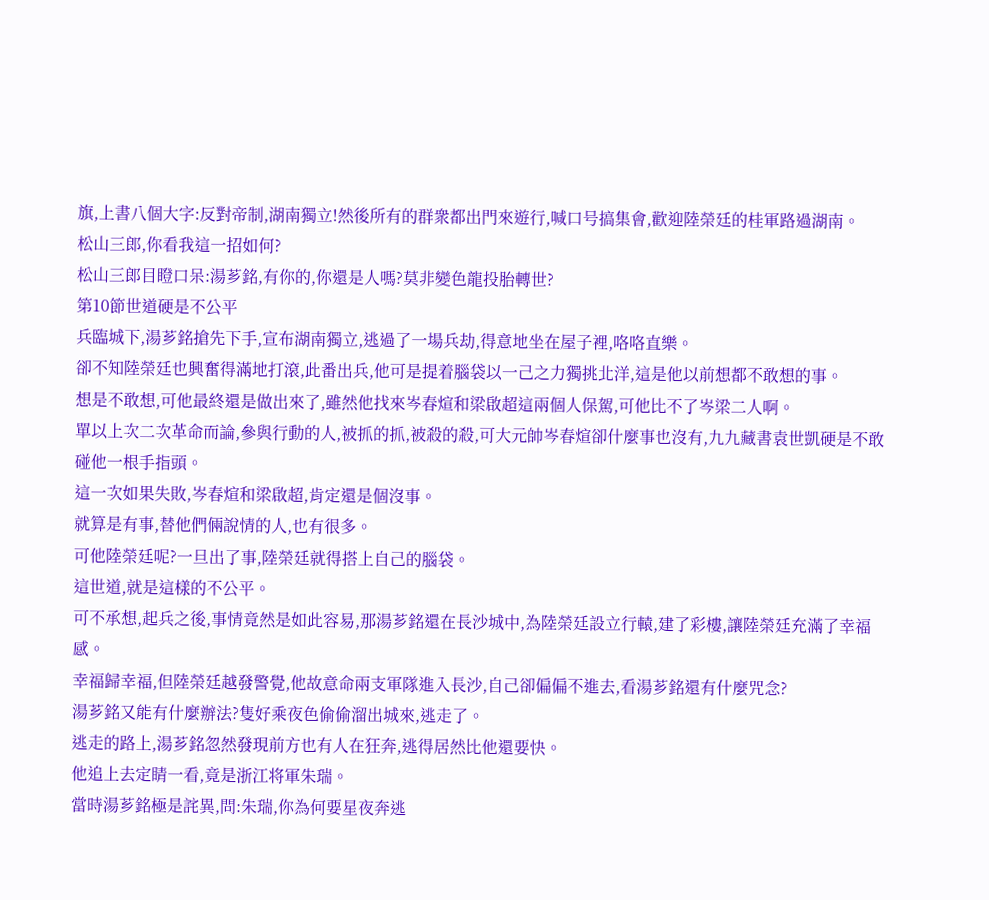旗,上書八個大字:反對帝制,湖南獨立!然後所有的群衆都出門來遊行,喊口号搞集會,歡迎陸榮廷的桂軍路過湖南。
松山三郎,你看我這一招如何?
松山三郎目瞪口呆:湯芗銘,有你的,你還是人嗎?莫非變色龍投胎轉世?
第10節世道硬是不公平
兵臨城下,湯芗銘搶先下手,宣布湖南獨立,逃過了一場兵劫,得意地坐在屋子裡,咯咯直樂。
卻不知陸榮廷也興奮得滿地打滾,此番出兵,他可是提着腦袋以一己之力獨挑北洋,這是他以前想都不敢想的事。
想是不敢想,可他最終還是做出來了,雖然他找來岑春煊和梁啟超這兩個人保駕,可他比不了岑梁二人啊。
單以上次二次革命而論,參與行動的人,被抓的抓,被殺的殺,可大元帥岑春煊卻什麼事也沒有,九九藏書袁世凱硬是不敢碰他一根手指頭。
這一次如果失敗,岑春煊和梁啟超,肯定還是個沒事。
就算是有事,替他們倆說情的人,也有很多。
可他陸榮廷呢?一旦出了事,陸榮廷就得搭上自己的腦袋。
這世道,就是這樣的不公平。
可不承想,起兵之後,事情竟然是如此容易,那湯芗銘還在長沙城中,為陸榮廷設立行轅,建了彩樓,讓陸榮廷充滿了幸福感。
幸福歸幸福,但陸榮廷越發警覺,他故意命兩支軍隊進入長沙,自己卻偏偏不進去,看湯芗銘還有什麼咒念?
湯芗銘又能有什麼辦法?隻好乘夜色偷偷溜出城來,逃走了。
逃走的路上,湯芗銘忽然發現前方也有人在狂奔,逃得居然比他還要快。
他追上去定睛一看,竟是浙江将軍朱瑞。
當時湯芗銘極是詫異,問:朱瑞,你為何要星夜奔逃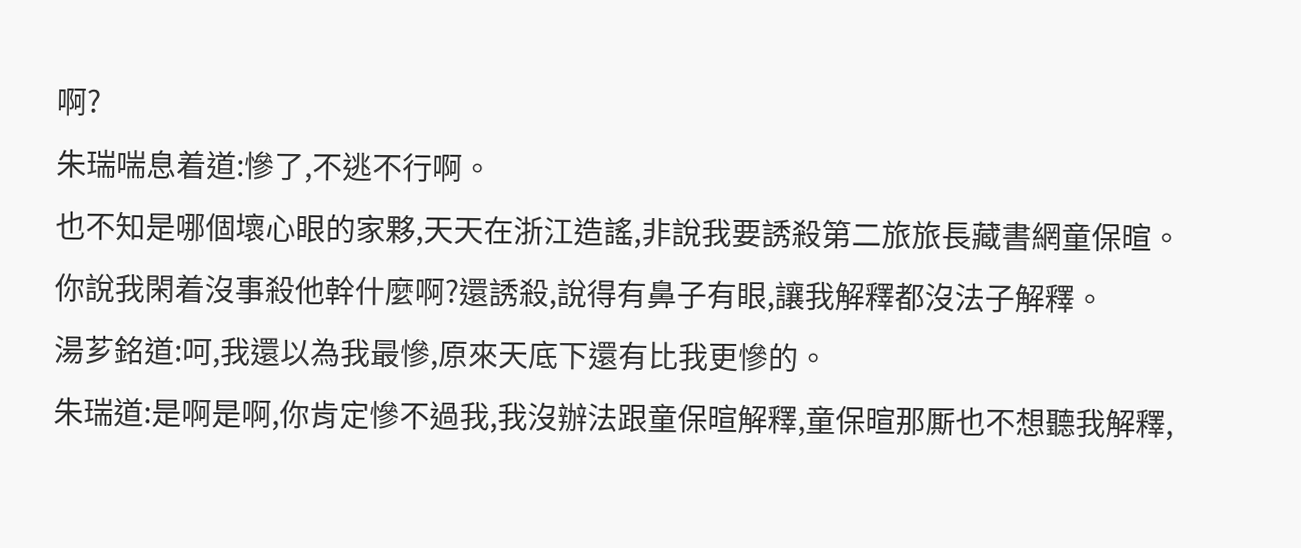啊?
朱瑞喘息着道:慘了,不逃不行啊。
也不知是哪個壞心眼的家夥,天天在浙江造謠,非說我要誘殺第二旅旅長藏書網童保暄。
你說我閑着沒事殺他幹什麼啊?還誘殺,說得有鼻子有眼,讓我解釋都沒法子解釋。
湯芗銘道:呵,我還以為我最慘,原來天底下還有比我更慘的。
朱瑞道:是啊是啊,你肯定慘不過我,我沒辦法跟童保暄解釋,童保暄那厮也不想聽我解釋,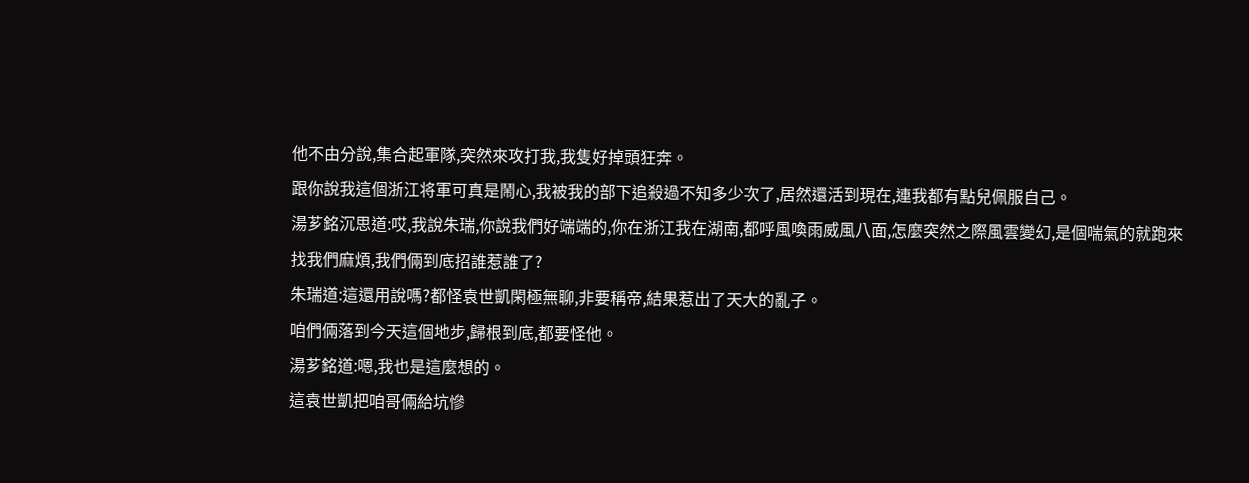他不由分說,集合起軍隊,突然來攻打我,我隻好掉頭狂奔。
跟你說我這個浙江将軍可真是鬧心,我被我的部下追殺過不知多少次了,居然還活到現在,連我都有點兒佩服自己。
湯芗銘沉思道:哎,我說朱瑞,你說我們好端端的,你在浙江我在湖南,都呼風喚雨威風八面,怎麼突然之際風雲變幻,是個喘氣的就跑來找我們麻煩,我們倆到底招誰惹誰了?
朱瑞道:這還用說嗎?都怪袁世凱閑極無聊,非要稱帝,結果惹出了天大的亂子。
咱們倆落到今天這個地步,歸根到底,都要怪他。
湯芗銘道:嗯,我也是這麼想的。
這袁世凱把咱哥倆給坑慘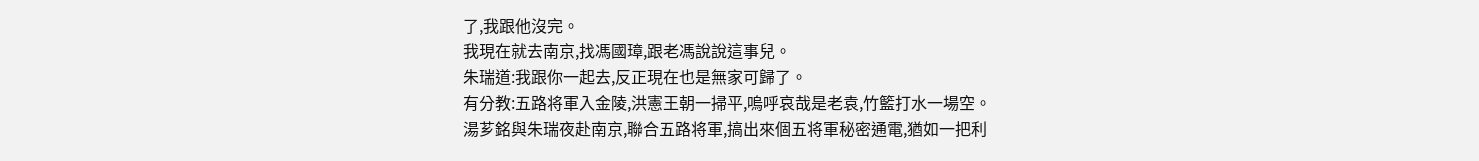了,我跟他沒完。
我現在就去南京,找馮國璋,跟老馮說說這事兒。
朱瑞道:我跟你一起去,反正現在也是無家可歸了。
有分教:五路将軍入金陵,洪憲王朝一掃平,嗚呼哀哉是老袁,竹籃打水一場空。
湯芗銘與朱瑞夜赴南京,聯合五路将軍,搞出來個五将軍秘密通電,猶如一把利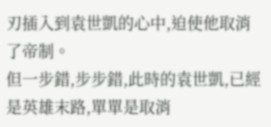刃插入到袁世凱的心中,迫使他取消了帝制。
但一步錯,步步錯,此時的袁世凱,已經是英雄末路,單單是取消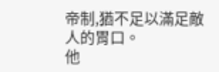帝制,猶不足以滿足敵人的胃口。
他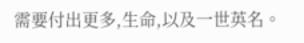需要付出更多,生命,以及一世英名。